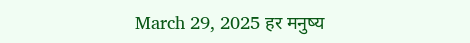March 29, 2025 हर मनुष्य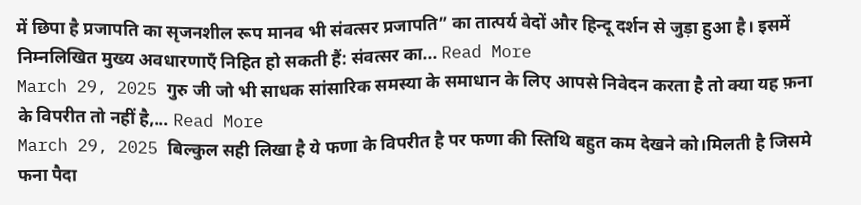में छिपा है प्रजापति का सृजनशील रूप मानव भी संवत्सर प्रजापति” का तात्पर्य वेदों और हिन्दू दर्शन से जुड़ा हुआ है। इसमें निम्नलिखित मुख्य अवधारणाएँ निहित हो सकती हैं: संवत्सर का... Read More
March 29, 2025 गुरु जी जो भी साधक सांसारिक समस्या के समाधान के लिए आपसे निवेदन करता है तो क्या यह फ़ना के विपरीत तो नहीं है,... Read More
March 29, 2025 बिल्कुल सही लिखा है ये फणा के विपरीत है पर फणा की स्तिथि बहुत कम देखने को।मिलती है जिसमे फना पैदा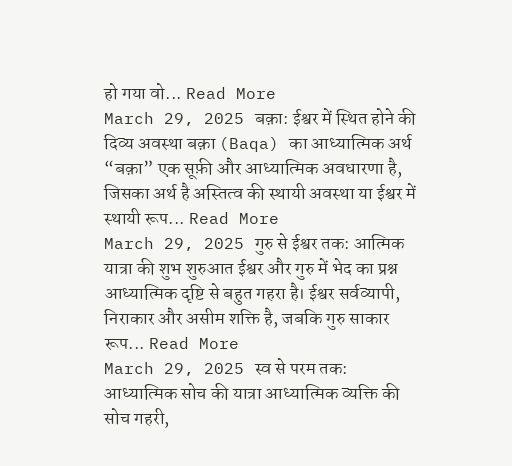हो गया वो... Read More
March 29, 2025 बक़ा: ईश्वर में स्थित होने की दिव्य अवस्था बक़ा (Baqa) का आध्यात्मिक अर्थ “बक़ा” एक सूफ़ी और आध्यात्मिक अवधारणा है, जिसका अर्थ है अस्तित्व की स्थायी अवस्था या ईश्वर में स्थायी रूप... Read More
March 29, 2025 गुरु से ईश्वर तक: आत्मिक यात्रा की शुभ शुरुआत ईश्वर और गुरु में भेद का प्रश्न आध्यात्मिक दृष्टि से बहुत गहरा है। ईश्वर सर्वव्यापी, निराकार और असीम शक्ति है, जबकि गुरु साकार रूप... Read More
March 29, 2025 स्व से परम तक: आध्यात्मिक सोच की यात्रा आध्यात्मिक व्यक्ति की सोच गहरी,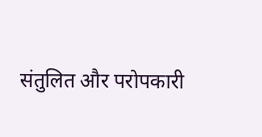संतुलित और परोपकारी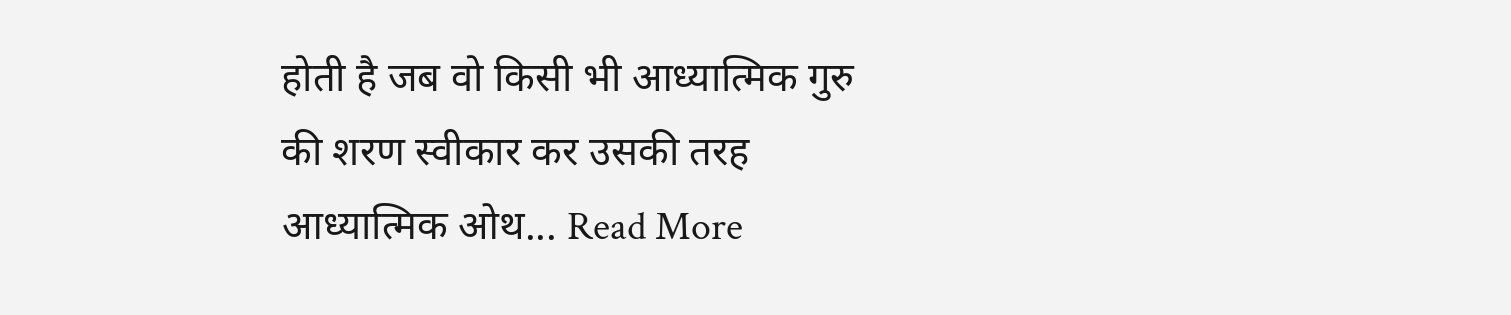होती है जब वो किसी भी आध्यात्मिक गुरु की शरण स्वीकार कर उसकी तरह आध्यात्मिक ओथ... Read More